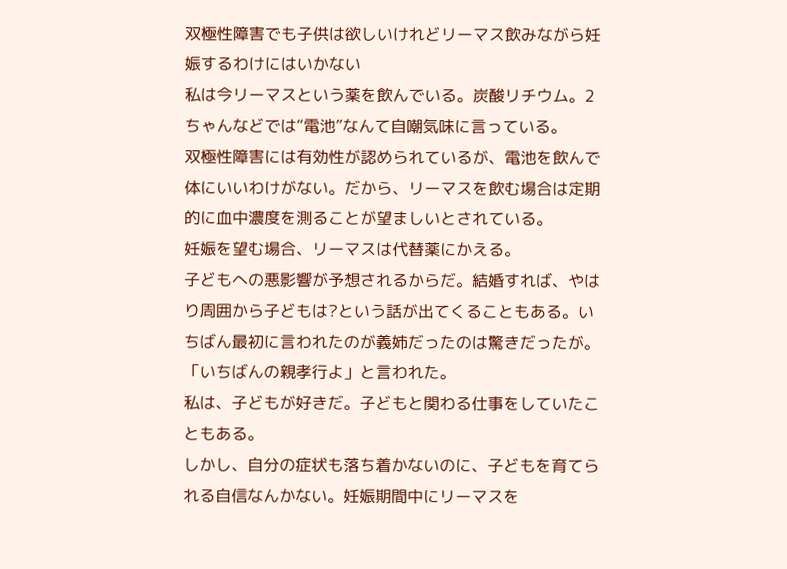双極性障害でも子供は欲しいけれどリーマス飲みながら妊娠するわけにはいかない
私は今リーマスという薬を飲んでいる。炭酸リチウム。2ちゃんなどでは“電池”なんて自嘲気味に言っている。
双極性障害には有効性が認められているが、電池を飲んで体にいいわけがない。だから、リーマスを飲む場合は定期的に血中濃度を測ることが望ましいとされている。
妊娠を望む場合、リーマスは代替薬にかえる。
子どもへの悪影響が予想されるからだ。結婚すれば、やはり周囲から子どもは?という話が出てくることもある。いちばん最初に言われたのが義姉だったのは驚きだったが。「いちばんの親孝行よ」と言われた。
私は、子どもが好きだ。子どもと関わる仕事をしていたこともある。
しかし、自分の症状も落ち着かないのに、子どもを育てられる自信なんかない。妊娠期間中にリーマスを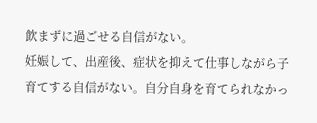飲まずに過ごせる自信がない。
妊娠して、出産後、症状を抑えて仕事しながら子育てする自信がない。自分自身を育てられなかっ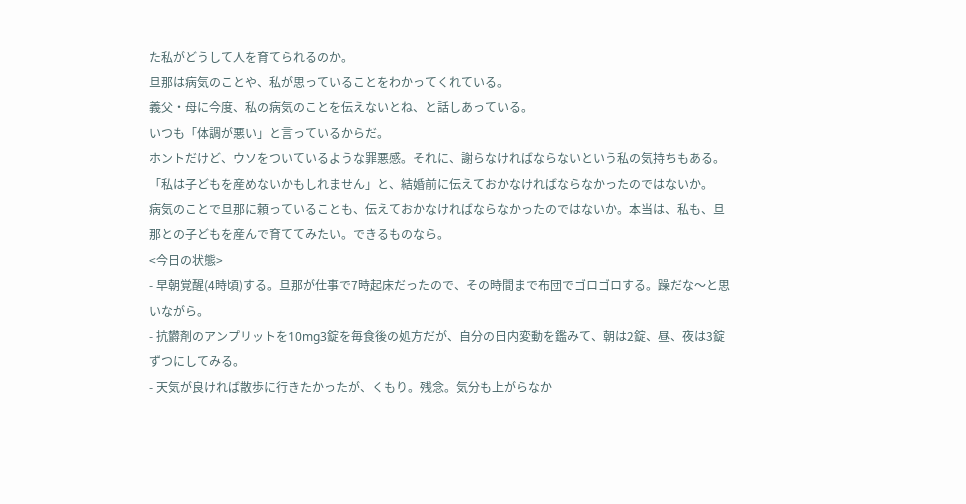た私がどうして人を育てられるのか。
旦那は病気のことや、私が思っていることをわかってくれている。
義父・母に今度、私の病気のことを伝えないとね、と話しあっている。
いつも「体調が悪い」と言っているからだ。
ホントだけど、ウソをついているような罪悪感。それに、謝らなければならないという私の気持ちもある。
「私は子どもを産めないかもしれません」と、結婚前に伝えておかなければならなかったのではないか。
病気のことで旦那に頼っていることも、伝えておかなければならなかったのではないか。本当は、私も、旦那との子どもを産んで育ててみたい。できるものなら。
<今日の状態>
- 早朝覚醒(4時頃)する。旦那が仕事で7時起床だったので、その時間まで布団でゴロゴロする。躁だな〜と思いながら。
- 抗欝剤のアンプリットを10mg3錠を毎食後の処方だが、自分の日内変動を鑑みて、朝は2錠、昼、夜は3錠ずつにしてみる。
- 天気が良ければ散歩に行きたかったが、くもり。残念。気分も上がらなか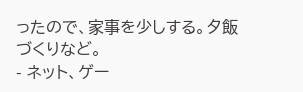ったので、家事を少しする。夕飯づくりなど。
- ネット、ゲー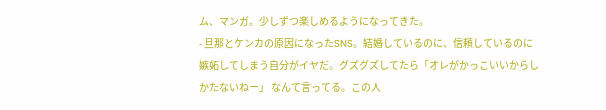ム、マンガ。少しずつ楽しめるようになってきた。
- 旦那とケンカの原因になったSNS。結婚しているのに、信頼しているのに嫉妬してしまう自分がイヤだ。グズグズしてたら「オレがかっこいいからしかたないねー」 なんて言ってる。この人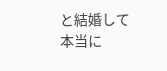と結婚して本当に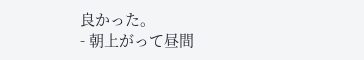良かった。
- 朝上がって昼間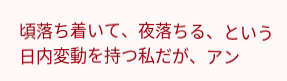頃落ち着いて、夜落ちる、という日内変動を持つ私だが、アン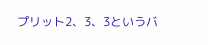プリット2、3、3というバ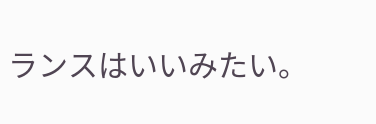ランスはいいみたい。